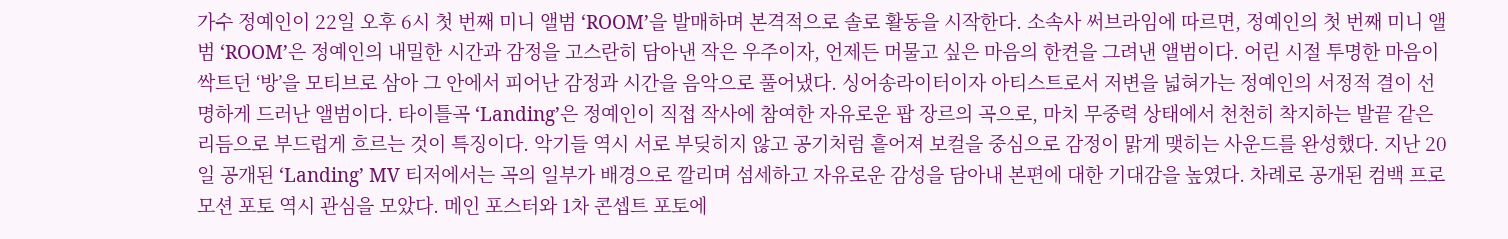가수 정예인이 22일 오후 6시 첫 번째 미니 앨범 ‘ROOM’을 발매하며 본격적으로 솔로 활동을 시작한다. 소속사 써브라임에 따르면, 정예인의 첫 번째 미니 앨범 ‘ROOM’은 정예인의 내밀한 시간과 감정을 고스란히 담아낸 작은 우주이자, 언제든 머물고 싶은 마음의 한켠을 그려낸 앨범이다. 어린 시절 투명한 마음이 싹트던 ‘방’을 모티브로 삼아 그 안에서 피어난 감정과 시간을 음악으로 풀어냈다. 싱어송라이터이자 아티스트로서 저변을 넓혀가는 정예인의 서정적 결이 선명하게 드러난 앨범이다. 타이틀곡 ‘Landing’은 정예인이 직접 작사에 참여한 자유로운 팝 장르의 곡으로, 마치 무중력 상태에서 천천히 착지하는 발끝 같은 리듬으로 부드럽게 흐르는 것이 특징이다. 악기들 역시 서로 부딪히지 않고 공기처럼 흩어져 보컬을 중심으로 감정이 맑게 맺히는 사운드를 완성했다. 지난 20일 공개된 ‘Landing’ MV 티저에서는 곡의 일부가 배경으로 깔리며 섬세하고 자유로운 감성을 담아내 본편에 대한 기대감을 높였다. 차례로 공개된 컴백 프로모션 포토 역시 관심을 모았다. 메인 포스터와 1차 콘셉트 포토에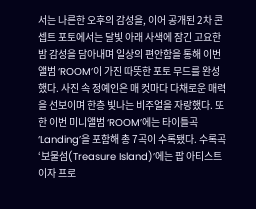서는 나른한 오후의 감성을, 이어 공개된 2차 콘셉트 포토에서는 달빛 아래 사색에 잠긴 고요한 밤 감성을 담아내며 일상의 편안함을 통해 이번 앨범 ‘ROOM’이 가진 따뜻한 포토 무드를 완성했다. 사진 속 정예인은 매 컷마다 다채로운 매력을 선보이며 한층 빛나는 비주얼을 자랑했다. 또한 이번 미니앨범 ‘ROOM’에는 타이틀곡 ‘Landing’을 포함해 총 7곡이 수록됐다. 수록곡 ‘보물섬(Treasure Island)’에는 팝 아티스트이자 프로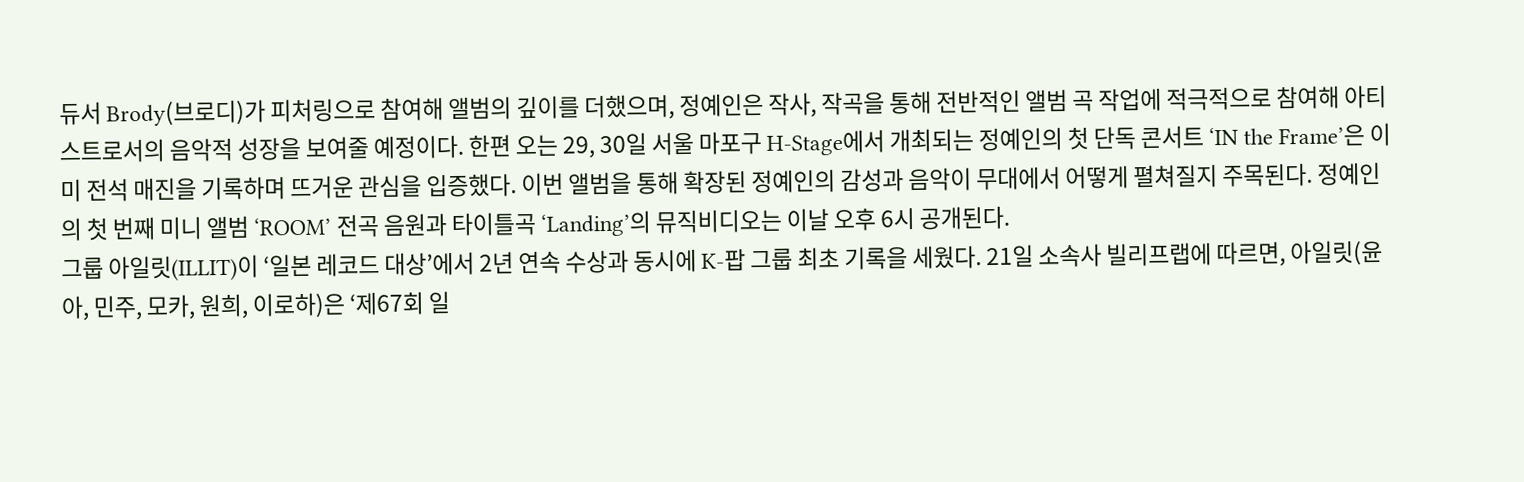듀서 Brody(브로디)가 피처링으로 참여해 앨범의 깊이를 더했으며, 정예인은 작사, 작곡을 통해 전반적인 앨범 곡 작업에 적극적으로 참여해 아티스트로서의 음악적 성장을 보여줄 예정이다. 한편 오는 29, 30일 서울 마포구 H-Stage에서 개최되는 정예인의 첫 단독 콘서트 ‘IN the Frame’은 이미 전석 매진을 기록하며 뜨거운 관심을 입증했다. 이번 앨범을 통해 확장된 정예인의 감성과 음악이 무대에서 어떻게 펼쳐질지 주목된다. 정예인의 첫 번째 미니 앨범 ‘ROOM’ 전곡 음원과 타이틀곡 ‘Landing’의 뮤직비디오는 이날 오후 6시 공개된다.
그룹 아일릿(ILLIT)이 ‘일본 레코드 대상’에서 2년 연속 수상과 동시에 K-팝 그룹 최초 기록을 세웠다. 21일 소속사 빌리프랩에 따르면, 아일릿(윤아, 민주, 모카, 원희, 이로하)은 ‘제67회 일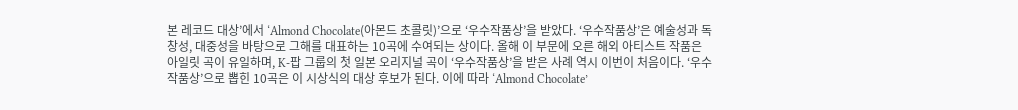본 레코드 대상’에서 ‘Almond Chocolate(아몬드 초콜릿)’으로 ‘우수작품상’을 받았다. ‘우수작품상’은 예술성과 독창성, 대중성을 바탕으로 그해를 대표하는 10곡에 수여되는 상이다. 올해 이 부문에 오른 해외 아티스트 작품은 아일릿 곡이 유일하며, K-팝 그룹의 첫 일본 오리지널 곡이 ‘우수작품상’을 받은 사례 역시 이번이 처음이다. ‘우수작품상’으로 뽑힌 10곡은 이 시상식의 대상 후보가 된다. 이에 따라 ‘Almond Chocolate’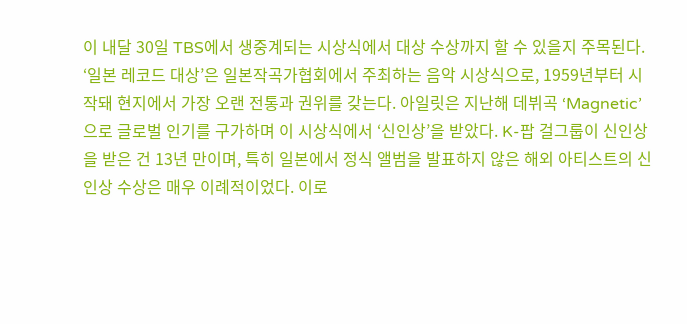이 내달 30일 TBS에서 생중계되는 시상식에서 대상 수상까지 할 수 있을지 주목된다. ‘일본 레코드 대상’은 일본작곡가협회에서 주최하는 음악 시상식으로, 1959년부터 시작돼 현지에서 가장 오랜 전통과 권위를 갖는다. 아일릿은 지난해 데뷔곡 ‘Magnetic’으로 글로벌 인기를 구가하며 이 시상식에서 ‘신인상’을 받았다. K-팝 걸그룹이 신인상을 받은 건 13년 만이며, 특히 일본에서 정식 앨범을 발표하지 않은 해외 아티스트의 신인상 수상은 매우 이례적이었다. 이로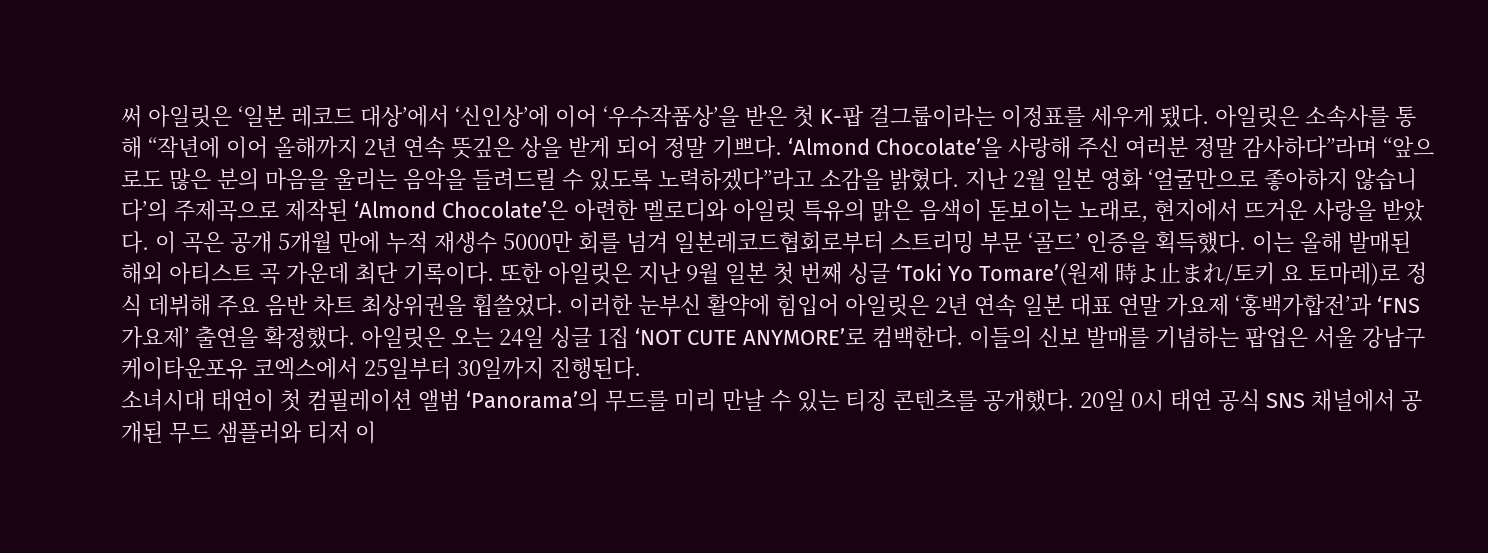써 아일릿은 ‘일본 레코드 대상’에서 ‘신인상’에 이어 ‘우수작품상’을 받은 첫 K-팝 걸그룹이라는 이정표를 세우게 됐다. 아일릿은 소속사를 통해 “작년에 이어 올해까지 2년 연속 뜻깊은 상을 받게 되어 정말 기쁘다. ‘Almond Chocolate’을 사랑해 주신 여러분 정말 감사하다”라며 “앞으로도 많은 분의 마음을 울리는 음악을 들려드릴 수 있도록 노력하겠다”라고 소감을 밝혔다. 지난 2월 일본 영화 ‘얼굴만으로 좋아하지 않습니다’의 주제곡으로 제작된 ‘Almond Chocolate’은 아련한 멜로디와 아일릿 특유의 맑은 음색이 돋보이는 노래로, 현지에서 뜨거운 사랑을 받았다. 이 곡은 공개 5개월 만에 누적 재생수 5000만 회를 넘겨 일본레코드협회로부터 스트리밍 부문 ‘골드’ 인증을 획득했다. 이는 올해 발매된 해외 아티스트 곡 가운데 최단 기록이다. 또한 아일릿은 지난 9월 일본 첫 번째 싱글 ‘Toki Yo Tomare’(원제 時よ止まれ/토키 요 토마레)로 정식 데뷔해 주요 음반 차트 최상위권을 휩쓸었다. 이러한 눈부신 활약에 힘입어 아일릿은 2년 연속 일본 대표 연말 가요제 ‘홍백가합전’과 ‘FNS 가요제’ 출연을 확정했다. 아일릿은 오는 24일 싱글 1집 ‘NOT CUTE ANYMORE’로 컴백한다. 이들의 신보 발매를 기념하는 팝업은 서울 강남구 케이타운포유 코엑스에서 25일부터 30일까지 진행된다.
소녀시대 태연이 첫 컴필레이션 앨범 ‘Panorama’의 무드를 미리 만날 수 있는 티징 콘텐츠를 공개했다. 20일 0시 태연 공식 SNS 채널에서 공개된 무드 샘플러와 티저 이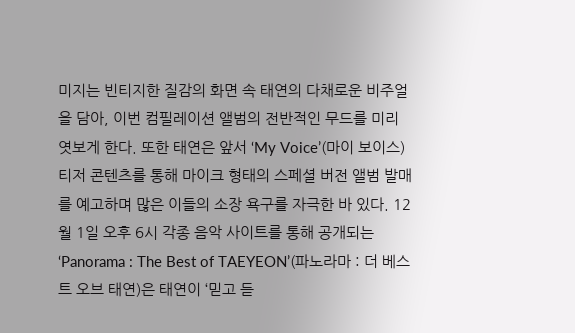미지는 빈티지한 질감의 화면 속 태연의 다채로운 비주얼을 담아, 이번 컴필레이션 앨범의 전반적인 무드를 미리 엿보게 한다. 또한 태연은 앞서 ‘My Voice’(마이 보이스) 티저 콘텐츠를 통해 마이크 형태의 스페셜 버전 앨범 발매를 예고하며 많은 이들의 소장 욕구를 자극한 바 있다. 12월 1일 오후 6시 각종 음악 사이트를 통해 공개되는 ‘Panorama : The Best of TAEYEON’(파노라마 : 더 베스트 오브 태연)은 태연이 ‘믿고 듣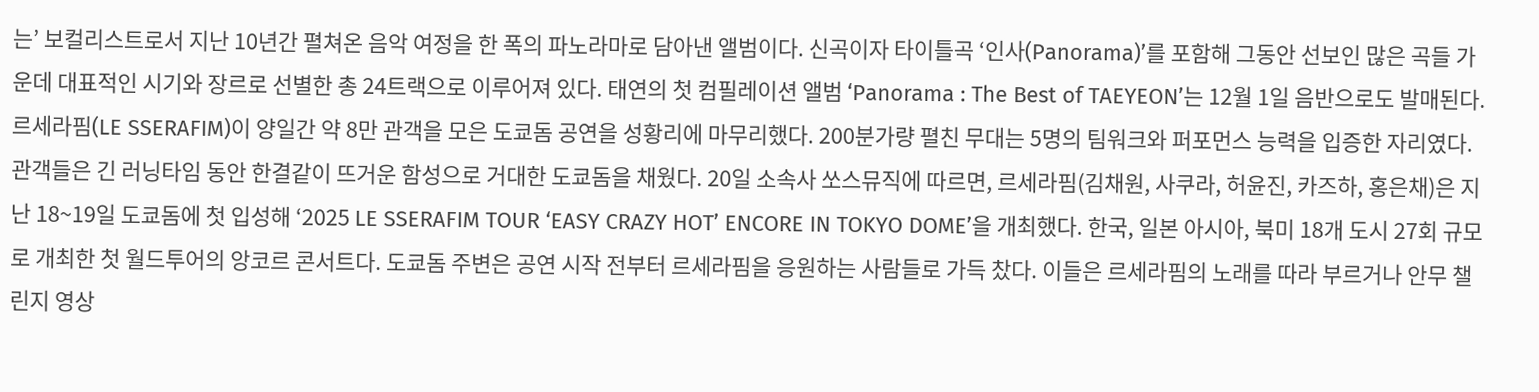는’ 보컬리스트로서 지난 10년간 펼쳐온 음악 여정을 한 폭의 파노라마로 담아낸 앨범이다. 신곡이자 타이틀곡 ‘인사(Panorama)’를 포함해 그동안 선보인 많은 곡들 가운데 대표적인 시기와 장르로 선별한 총 24트랙으로 이루어져 있다. 태연의 첫 컴필레이션 앨범 ‘Panorama : The Best of TAEYEON’는 12월 1일 음반으로도 발매된다.
르세라핌(LE SSERAFIM)이 양일간 약 8만 관객을 모은 도쿄돔 공연을 성황리에 마무리했다. 200분가량 펼친 무대는 5명의 팀워크와 퍼포먼스 능력을 입증한 자리였다. 관객들은 긴 러닝타임 동안 한결같이 뜨거운 함성으로 거대한 도쿄돔을 채웠다. 20일 소속사 쏘스뮤직에 따르면, 르세라핌(김채원, 사쿠라, 허윤진, 카즈하, 홍은채)은 지난 18~19일 도쿄돔에 첫 입성해 ‘2025 LE SSERAFIM TOUR ‘EASY CRAZY HOT’ ENCORE IN TOKYO DOME’을 개최했다. 한국, 일본 아시아, 북미 18개 도시 27회 규모로 개최한 첫 월드투어의 앙코르 콘서트다. 도쿄돔 주변은 공연 시작 전부터 르세라핌을 응원하는 사람들로 가득 찼다. 이들은 르세라핌의 노래를 따라 부르거나 안무 챌린지 영상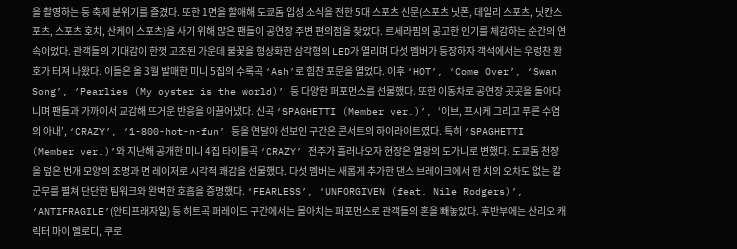을 촬영하는 등 축제 분위기를 즐겼다. 또한 1면을 할애해 도쿄돔 입성 소식을 전한 5대 스포츠 신문(스포츠 닛폰, 데일리 스포츠, 닛칸스포츠, 스포츠 호치, 산케이 스포츠)을 사기 위해 많은 팬들이 공연장 주변 편의점을 찾았다. 르세라핌의 공고한 인기를 체감하는 순간의 연속이었다. 관객들의 기대감이 한껏 고조된 가운데 불꽃을 형상화한 삼각형의 LED가 열리며 다섯 멤버가 등장하자 객석에서는 우렁찬 환호가 터져 나왔다. 이들은 올 3월 발매한 미니 5집의 수록곡 ‘Ash’로 힘찬 포문을 열었다. 이후 ‘HOT’, ‘Come Over’, ‘Swan Song’, ‘Pearlies (My oyster is the world)’ 등 다양한 퍼포먼스를 선물했다. 또한 이동차로 공연장 곳곳을 돌아다니며 팬들과 가까이서 교감해 뜨거운 반응을 이끌어냈다. 신곡 ‘SPAGHETTI (Member ver.)’, ‘이브, 프시케 그리고 푸른 수염의 아내’, ‘CRAZY’, ‘1-800-hot-n-fun’ 등을 연달아 선보인 구간은 콘서트의 하이라이트였다. 특히 ‘SPAGHETTI (Member ver.)’와 지난해 공개한 미니 4집 타이틀곡 ‘CRAZY’ 전주가 흘러나오자 현장은 열광의 도가니로 변했다. 도쿄돔 천장을 덮은 번개 모양의 조명과 면 레이저로 시각적 쾌감을 선물했다. 다섯 멤버는 새롭게 추가한 댄스 브레이크에서 한 치의 오차도 없는 칼군무를 펼쳐 단단한 팀워크와 완벽한 호흡을 증명했다. ‘FEARLESS’, ‘UNFORGIVEN (feat. Nile Rodgers)’, ‘ANTIFRAGILE’(안티프래자일) 등 히트곡 퍼레이드 구간에서는 몰아치는 퍼포먼스로 관객들의 혼을 빼놓았다. 후반부에는 산리오 캐릭터 마이 멜로디, 쿠로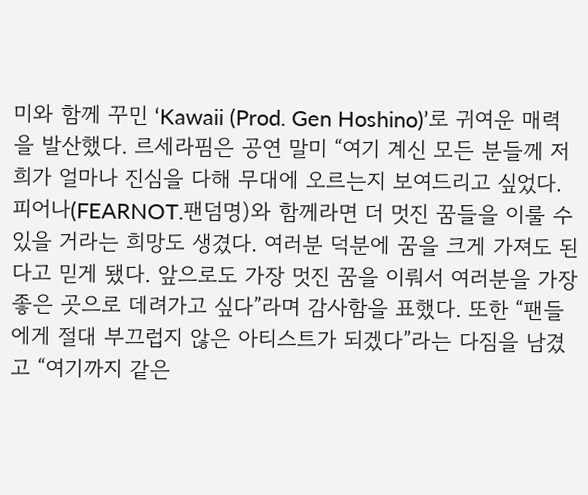미와 함께 꾸민 ‘Kawaii (Prod. Gen Hoshino)’로 귀여운 매력을 발산했다. 르세라핌은 공연 말미 “여기 계신 모든 분들께 저희가 얼마나 진심을 다해 무대에 오르는지 보여드리고 싶었다. 피어나(FEARNOT.팬덤명)와 함께라면 더 멋진 꿈들을 이룰 수 있을 거라는 희망도 생겼다. 여러분 덕분에 꿈을 크게 가져도 된다고 믿게 됐다. 앞으로도 가장 멋진 꿈을 이뤄서 여러분을 가장 좋은 곳으로 데려가고 싶다”라며 감사함을 표했다. 또한 “팬들에게 절대 부끄럽지 않은 아티스트가 되겠다”라는 다짐을 남겼고 “여기까지 같은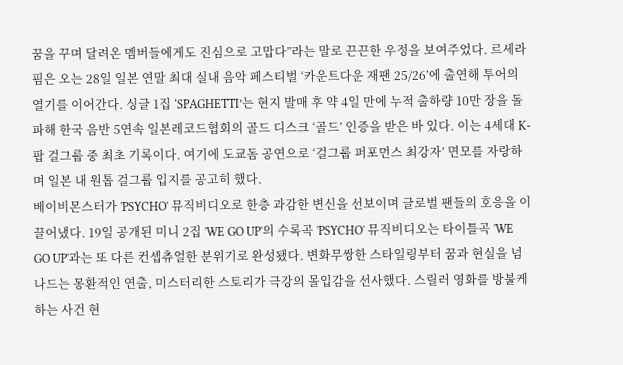꿈을 꾸며 달려온 멤버들에게도 진심으로 고맙다”라는 말로 끈끈한 우정을 보여주었다. 르세라핌은 오는 28일 일본 연말 최대 실내 음악 페스티벌 ‘카운트다운 재팬 25/26’에 출연해 투어의 열기를 이어간다. 싱글 1집 ‘SPAGHETTI’는 현지 발매 후 약 4일 만에 누적 출하량 10만 장을 돌파해 한국 음반 5연속 일본레코드협회의 골드 디스크 ‘골드’ 인증을 받은 바 있다. 이는 4세대 K-팝 걸그룹 중 최초 기록이다. 여기에 도쿄돔 공연으로 ‘걸그룹 퍼포먼스 최강자’ 면모를 자랑하며 일본 내 원톱 걸그룹 입지를 공고히 했다.
베이비몬스터가 'PSYCHO' 뮤직비디오로 한층 과감한 변신을 선보이며 글로벌 팬들의 호응을 이끌어냈다. 19일 공개된 미니 2집 'WE GO UP'의 수록곡 'PSYCHO' 뮤직비디오는 타이틀곡 'WE GO UP'과는 또 다른 컨셉츄얼한 분위기로 완성됐다. 변화무쌍한 스타일링부터 꿈과 현실을 넘나드는 몽환적인 연출, 미스터리한 스토리가 극강의 몰입감을 선사했다. 스릴러 영화를 방불케 하는 사건 현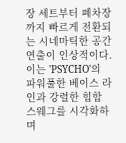장 세트부터 폐차장까지 빠르게 전환되는 시네마틱한 공간 연출이 인상적이다. 이는 'PSYCHO'의 파워풀한 베이스 라인과 강렬한 힙합 스웨그를 시각화하며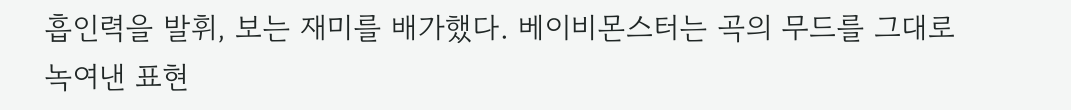흡인력을 발휘, 보는 재미를 배가했다. 베이비몬스터는 곡의 무드를 그대로 녹여낸 표현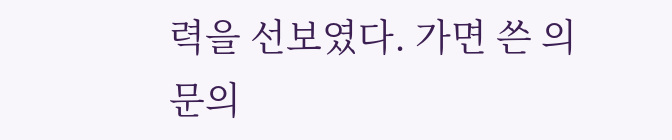력을 선보였다. 가면 쓴 의문의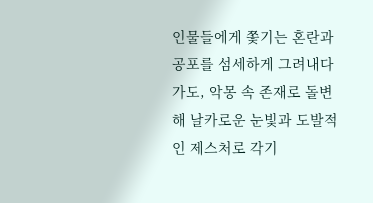인물들에게 쫓기는 혼란과 공포를 섬세하게 그려내다가도, 악몽 속 존재로 돌변해 날카로운 눈빛과 도발적인 제스처로 각기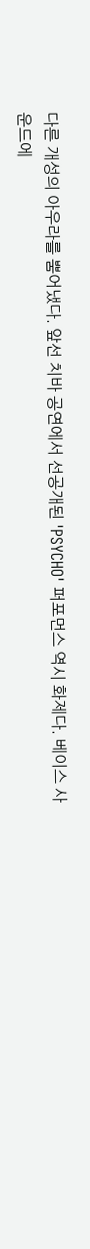다른 개성의 아우라를 뿜어냈다. 앞선 치바 공연에서 선공개된 'PSYCHO' 퍼포먼스 역시 화제다. 베이스 사운드에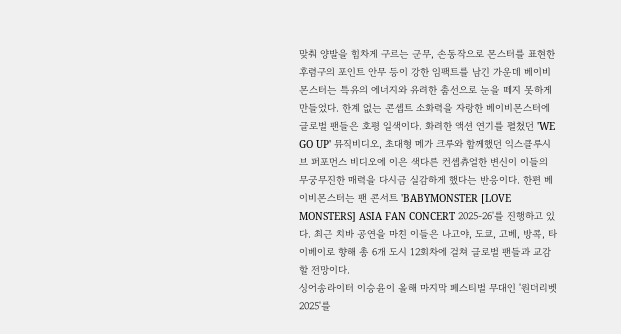맞춰 양발을 힘차게 구르는 군무, 손동작으로 몬스터를 표현한 후렴구의 포인트 안무 등이 강한 임팩트를 남긴 가운데 베이비몬스터는 특유의 에너지와 유려한 춤선으로 눈을 떼지 못하게 만들었다. 한계 없는 콘셉트 소화력을 자랑한 베이비몬스터에 글로벌 팬들은 호평 일색이다. 화려한 액션 연기를 펼쳤던 'WE GO UP' 뮤직비디오, 초대형 메가 크루와 함께했던 익스클루시브 퍼포먼스 비디오에 이은 색다른 컨셉츄얼한 변신이 이들의 무궁무진한 매력을 다시금 실감하게 했다는 반응이다. 한편 베이비몬스터는 팬 콘서트 'BABYMONSTER [LOVE MONSTERS] ASIA FAN CONCERT 2025-26'를 진행하고 있다. 최근 치바 공연을 마친 이들은 나고야, 도쿄, 고베, 방콕, 타이베이로 향해 총 6개 도시 12회차에 걸쳐 글로벌 팬들과 교감할 전망이다.
싱어송라이터 이승윤이 올해 마지막 페스티벌 무대인 '원더리벳 2025'를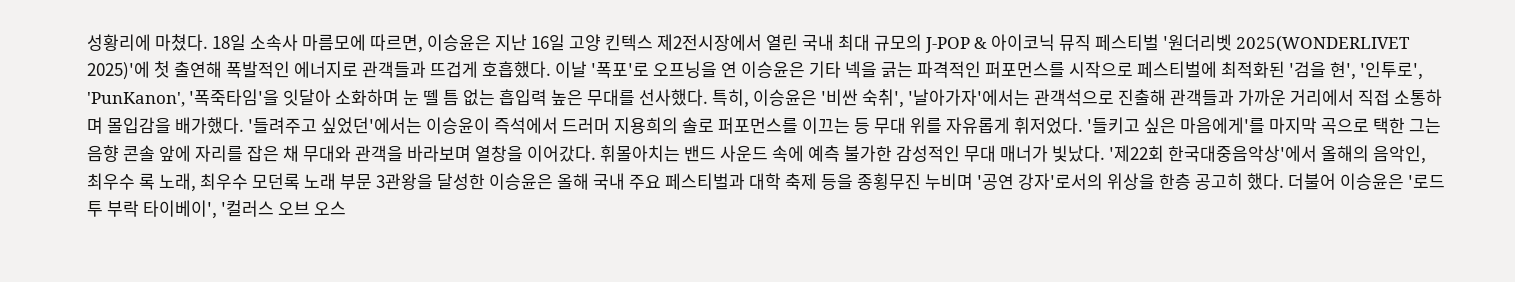성황리에 마쳤다. 18일 소속사 마름모에 따르면, 이승윤은 지난 16일 고양 킨텍스 제2전시장에서 열린 국내 최대 규모의 J-POP & 아이코닉 뮤직 페스티벌 '원더리벳 2025(WONDERLIVET 2025)'에 첫 출연해 폭발적인 에너지로 관객들과 뜨겁게 호흡했다. 이날 '폭포'로 오프닝을 연 이승윤은 기타 넥을 긁는 파격적인 퍼포먼스를 시작으로 페스티벌에 최적화된 '검을 현', '인투로', 'PunKanon', '폭죽타임'을 잇달아 소화하며 눈 뗄 틈 없는 흡입력 높은 무대를 선사했다. 특히, 이승윤은 '비싼 숙취', '날아가자'에서는 관객석으로 진출해 관객들과 가까운 거리에서 직접 소통하며 몰입감을 배가했다. '들려주고 싶었던'에서는 이승윤이 즉석에서 드러머 지용희의 솔로 퍼포먼스를 이끄는 등 무대 위를 자유롭게 휘저었다. '들키고 싶은 마음에게'를 마지막 곡으로 택한 그는 음향 콘솔 앞에 자리를 잡은 채 무대와 관객을 바라보며 열창을 이어갔다. 휘몰아치는 밴드 사운드 속에 예측 불가한 감성적인 무대 매너가 빛났다. '제22회 한국대중음악상'에서 올해의 음악인, 최우수 록 노래, 최우수 모던록 노래 부문 3관왕을 달성한 이승윤은 올해 국내 주요 페스티벌과 대학 축제 등을 종횡무진 누비며 '공연 강자'로서의 위상을 한층 공고히 했다. 더불어 이승윤은 '로드 투 부락 타이베이', '컬러스 오브 오스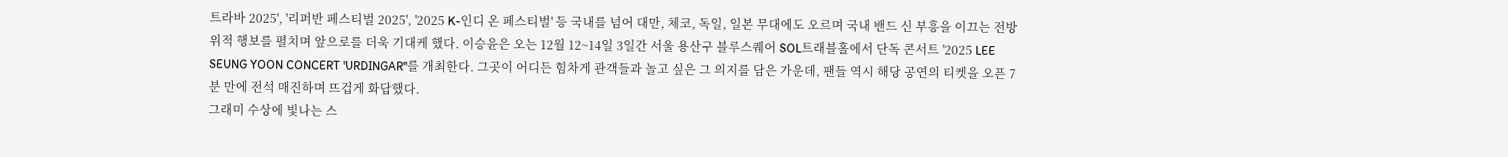트라바 2025', '리퍼반 페스티벌 2025', '2025 K-인디 온 페스티벌' 등 국내를 넘어 대만, 체코, 독일, 일본 무대에도 오르며 국내 밴드 신 부흥을 이끄는 전방위적 행보를 펼치며 앞으로를 더욱 기대케 했다. 이승윤은 오는 12월 12~14일 3일간 서울 용산구 블루스퀘어 SOL트래블홀에서 단독 콘서트 '2025 LEE SEUNG YOON CONCERT 'URDINGAR''를 개최한다. 그곳이 어디든 힘차게 관객들과 놀고 싶은 그 의지를 담은 가운데, 팬들 역시 해당 공연의 티켓을 오픈 7분 만에 전석 매진하며 뜨겁게 화답했다.
그래미 수상에 빛나는 스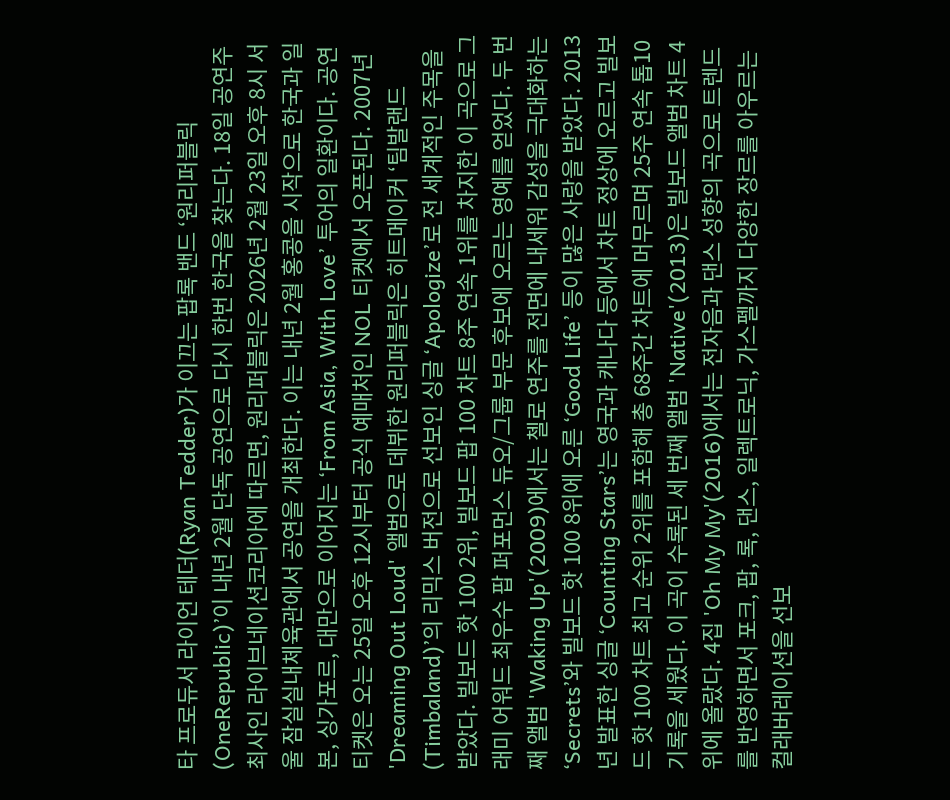타 프로듀서 라이언 테더(Ryan Tedder)가 이끄는 팝록 밴드 ‘원리퍼블릭(OneRepublic)’이 내년 2월 단독 공연으로 다시 한번 한국을 찾는다. 18일 공연주최사인 라이브네이션코리아에 따르면, 원리퍼블릭은 2026년 2월 23일 오후 8시 서울 잠실실내체육관에서 공연을 개최한다. 이는 내년 2월 홍콩을 시작으로 한국과 일본, 싱가포르, 대만으로 이어지는 ‘From Asia, With Love’ 투어의 일환이다. 공연 티켓은 오는 25일 오후 12시부터 공식 예매처인 NOL 티켓에서 오픈된다. 2007년 'Dreaming Out Loud' 앨범으로 데뷔한 원리퍼블릭은 히트메이커 ‘팀발랜드(Timbaland)’의 리믹스 버전으로 선보인 싱글 ‘Apologize’로 전 세계적인 주목을 받았다. 빌보드 핫 100 2위, 빌보드 팝 100 차트 8주 연속 1위를 차지한 이 곡으로 그래미 어워드 최우수 팝 퍼포먼스 듀오/그룹 부문 후보에 오르는 영예를 얻었다. 두 번째 앨범 'Waking Up'(2009)에서는 첼로 연주를 전면에 내세워 감성을 극대화하는 ‘Secrets’와 빌보드 핫 100 8위에 오른 ‘Good Life’ 등이 많은 사랑을 받았다. 2013년 발표한 싱글 ‘Counting Stars’는 영국과 캐나다 등에서 차트 정상에 오르고 빌보드 핫 100 차트 최고 순위 2위를 포함해 총 68주간 차트에 머무르며 25주 연속 톱10 기록을 세웠다. 이 곡이 수록된 세 번째 앨범 'Native'(2013)은 빌보드 앨범 차트 4위에 올랐다. 4집 'Oh My My'(2016)에서는 전자음과 댄스 성향의 곡으로 트렌드를 반영하면서 포크, 팝, 록, 댄스, 일렉트로닉, 가스펠까지 다양한 장르를 아우르는 컬래버레이션을 선보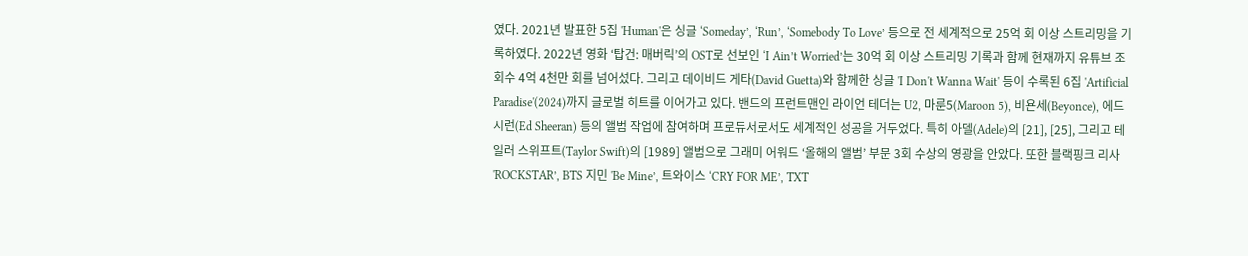였다. 2021년 발표한 5집 'Human'은 싱글 ‘Someday’, ‘Run’, ‘Somebody To Love’ 등으로 전 세계적으로 25억 회 이상 스트리밍을 기록하였다. 2022년 영화 ‘탑건: 매버릭’의 OST로 선보인 ‘I Ain’t Worried’는 30억 회 이상 스트리밍 기록과 함께 현재까지 유튜브 조회수 4억 4천만 회를 넘어섰다. 그리고 데이비드 게타(David Guetta)와 함께한 싱글 'I Don't Wanna Wait' 등이 수록된 6집 'Artificial Paradise'(2024)까지 글로벌 히트를 이어가고 있다. 밴드의 프런트맨인 라이언 테더는 U2, 마룬5(Maroon 5), 비욘세(Beyonce), 에드 시런(Ed Sheeran) 등의 앨범 작업에 참여하며 프로듀서로서도 세계적인 성공을 거두었다. 특히 아델(Adele)의 [21], [25], 그리고 테일러 스위프트(Taylor Swift)의 [1989] 앨범으로 그래미 어워드 ‘올해의 앨범’ 부문 3회 수상의 영광을 안았다. 또한 블랙핑크 리사 'ROCKSTAR’, BTS 지민 'Be Mine’, 트와이스 ‘CRY FOR ME’, TXT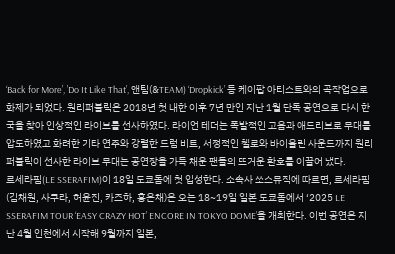‘Back for More’, ’Do It Like That’, 앤팀(&TEAM) ‘Dropkick’ 등 케이팝 아티스트와의 곡작업으로 화제가 되었다. 원리퍼블릭은 2018년 첫 내한 이후 7년 만인 지난 1월 단독 공연으로 다시 한국을 찾아 인상적인 라이브를 선사하였다. 라이언 테더는 폭발적인 고음과 애드리브로 무대를 압도하였고 화려한 기타 연주와 강렬한 드럼 비트, 서정적인 첼로와 바이올린 사운드까지 원리퍼블릭이 선사한 라이브 무대는 공연장을 가득 채운 팬들의 뜨거운 환호를 이끌어 냈다.
르세라핌(LE SSERAFIM)이 18일 도쿄돔에 첫 입성한다. 소속사 쏘스뮤직에 따르면, 르세라핌(김채원, 사쿠라, 허윤진, 카즈하, 홍은채)은 오는 18~19일 일본 도쿄돔에서 ‘2025 LE SSERAFIM TOUR ‘EASY CRAZY HOT’ ENCORE IN TOKYO DOME’을 개최한다. 이번 공연은 지난 4월 인천에서 시작해 9월까지 일본,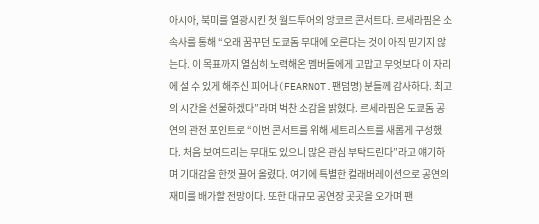아시아, 북미를 열광시킨 첫 월드투어의 앙코르 콘서트다. 르세라핌은 소속사를 통해 “오래 꿈꾸던 도쿄돔 무대에 오른다는 것이 아직 믿기지 않는다. 이 목표까지 열심히 노력해온 멤버들에게 고맙고 무엇보다 이 자리에 설 수 있게 해주신 피어나(FEARNOT.팬덤명) 분들께 감사하다. 최고의 시간을 선물하겠다”라며 벅찬 소감을 밝혔다. 르세라핌은 도쿄돔 공연의 관전 포인트로 “이번 콘서트를 위해 세트리스트를 새롭게 구성했다. 처음 보여드리는 무대도 있으니 많은 관심 부탁드린다”라고 얘기하며 기대감을 한껏 끌어 올렸다. 여기에 특별한 컬래버레이션으로 공연의 재미를 배가할 전망이다. 또한 대규모 공연장 곳곳을 오가며 팬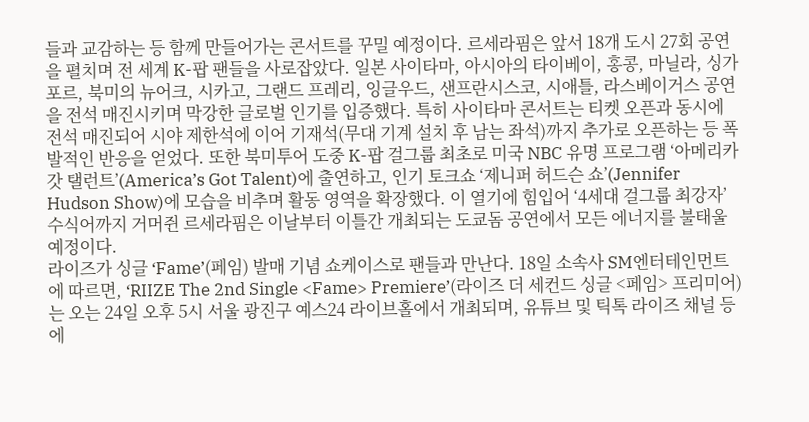들과 교감하는 등 함께 만들어가는 콘서트를 꾸밀 예정이다. 르세라핌은 앞서 18개 도시 27회 공연을 펼치며 전 세계 K-팝 팬들을 사로잡았다. 일본 사이타마, 아시아의 타이베이, 홍콩, 마닐라, 싱가포르, 북미의 뉴어크, 시카고, 그랜드 프레리, 잉글우드, 샌프란시스코, 시애틀, 라스베이거스 공연을 전석 매진시키며 막강한 글로벌 인기를 입증했다. 특히 사이타마 콘서트는 티켓 오픈과 동시에 전석 매진되어 시야 제한석에 이어 기재석(무대 기계 설치 후 남는 좌석)까지 추가로 오픈하는 등 폭발적인 반응을 얻었다. 또한 북미투어 도중 K-팝 걸그룹 최초로 미국 NBC 유명 프로그램 ‘아메리카 갓 탤런트’(America’s Got Talent)에 출연하고, 인기 토크쇼 ‘제니퍼 허드슨 쇼’(Jennifer Hudson Show)에 모습을 비추며 활동 영역을 확장했다. 이 열기에 힘입어 ‘4세대 걸그룹 최강자’ 수식어까지 거머쥔 르세라핌은 이날부터 이틀간 개최되는 도쿄돔 공연에서 모든 에너지를 불태울 예정이다.
라이즈가 싱글 ‘Fame’(페임) 발매 기념 쇼케이스로 팬들과 만난다. 18일 소속사 SM엔터테인먼트에 따르면, ‘RIIZE The 2nd Single <Fame> Premiere’(라이즈 더 세컨드 싱글 <페임> 프리미어)는 오는 24일 오후 5시 서울 광진구 예스24 라이브홀에서 개최되며, 유튜브 및 틱톡 라이즈 채널 등에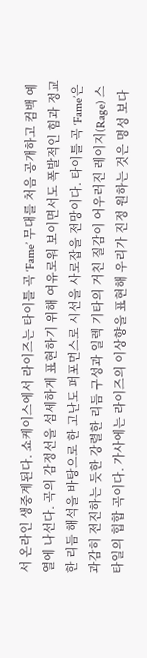서 온라인 생중계된다. 쇼케이스에서 라이즈는 타이틀 곡 ‘Fame’ 무대를 처음 공개하고 컴백 예열에 나선다. 곡의 감정선을 섬세하게 표현하기 위해 여유로워 보이면서도 폭발적인 힘과 정교한 리듬 해석을 바탕으로 한 고난도 퍼포먼스로 시선을 사로잡을 전망이다. 타이틀 곡 ‘Fame’은 과감히 전진하는 듯한 강렬한 리듬 구성과 일렉 기타의 거친 질감이 어우러진 레이지(Rage) 스타일의 힙합 곡이다. 가사에는 라이즈의 이상향을 표현해 우리가 진정 원하는 것은 명성 보다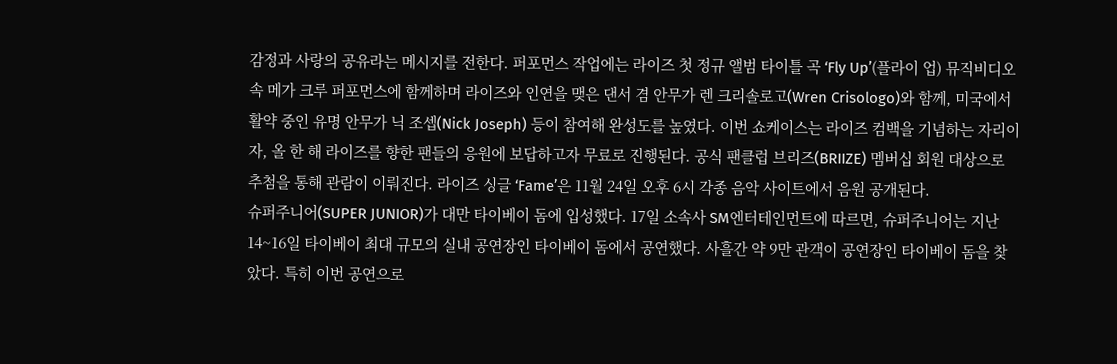감정과 사랑의 공유라는 메시지를 전한다. 퍼포먼스 작업에는 라이즈 첫 정규 앨범 타이틀 곡 ‘Fly Up’(플라이 업) 뮤직비디오 속 메가 크루 퍼포먼스에 함께하며 라이즈와 인연을 맺은 댄서 겸 안무가 렌 크리솔로고(Wren Crisologo)와 함께, 미국에서 활약 중인 유명 안무가 닉 조셉(Nick Joseph) 등이 참여해 완성도를 높였다. 이번 쇼케이스는 라이즈 컴백을 기념하는 자리이자, 올 한 해 라이즈를 향한 팬들의 응원에 보답하고자 무료로 진행된다. 공식 팬클럽 브리즈(BRIIZE) 멤버십 회원 대상으로 추첨을 통해 관람이 이뤄진다. 라이즈 싱글 ‘Fame’은 11월 24일 오후 6시 각종 음악 사이트에서 음원 공개된다.
슈퍼주니어(SUPER JUNIOR)가 대만 타이베이 돔에 입성했다. 17일 소속사 SM엔터테인먼트에 따르면, 슈퍼주니어는 지난 14~16일 타이베이 최대 규모의 실내 공연장인 타이베이 돔에서 공연했다. 사흘간 약 9만 관객이 공연장인 타이베이 돔을 찾았다. 특히 이번 공연으로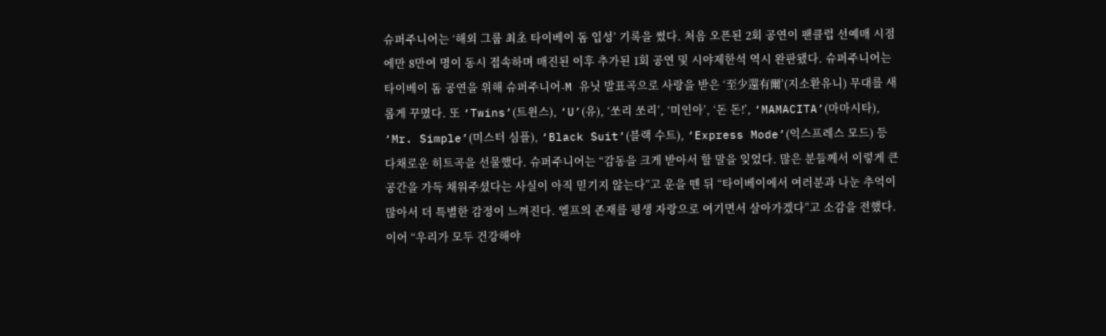슈퍼주니어는 ‘해외 그룹 최초 타이베이 돔 입성’ 기록을 썼다. 처음 오픈된 2회 공연이 팬클럽 선예매 시점에만 8만여 명이 동시 접속하며 매진된 이후 추가된 1회 공연 및 시야제한석 역시 완판됐다. 슈퍼주니어는 타이베이 돔 공연을 위해 슈퍼주니어-M 유닛 발표곡으로 사랑을 받은 ‘至少還有爾’(지소환유니) 무대를 새롭게 꾸몄다. 또 ‘Twins’(트윈스), ‘U’(유), ‘쏘리 쏘리’, ‘미인아’, ‘돈 돈!’, ‘MAMACITA’(마마시타), ‘Mr. Simple’(미스터 심플), ‘Black Suit’(블랙 수트), ‘Express Mode’(익스프레스 모드) 등 다채로운 히트곡을 선물했다. 슈퍼주니어는 “감동을 크게 받아서 할 말을 잊었다. 많은 분들께서 이렇게 큰 공간을 가득 채워주셨다는 사실이 아직 믿기지 않는다”고 운을 뗀 뒤 “타이베이에서 여러분과 나눈 추억이 많아서 더 특별한 감정이 느껴진다. 엘프의 존재를 평생 자랑으로 여기면서 살아가겠다”고 소감을 전했다. 이어 “우리가 모두 건강해야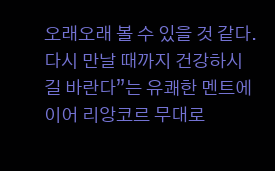오래오래 볼 수 있을 것 같다. 다시 만날 때까지 건강하시길 바란다”는 유쾌한 멘트에 이어 리앙코르 무대로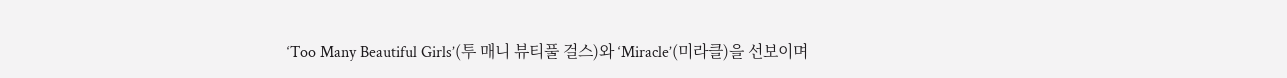‘Too Many Beautiful Girls’(투 매니 뷰티풀 걸스)와 ‘Miracle’(미라클)을 선보이며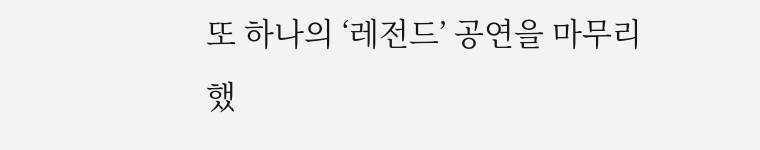또 하나의 ‘레전드’ 공연을 마무리했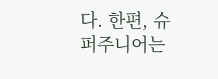다. 한편, 슈퍼주니어는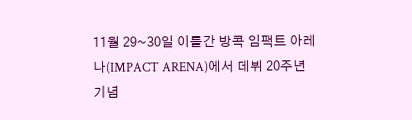11월 29~30일 이틀간 방콕 임팩트 아레나(IMPACT ARENA)에서 데뷔 20주년 기념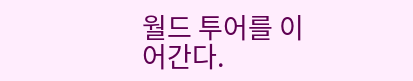월드 투어를 이어간다.